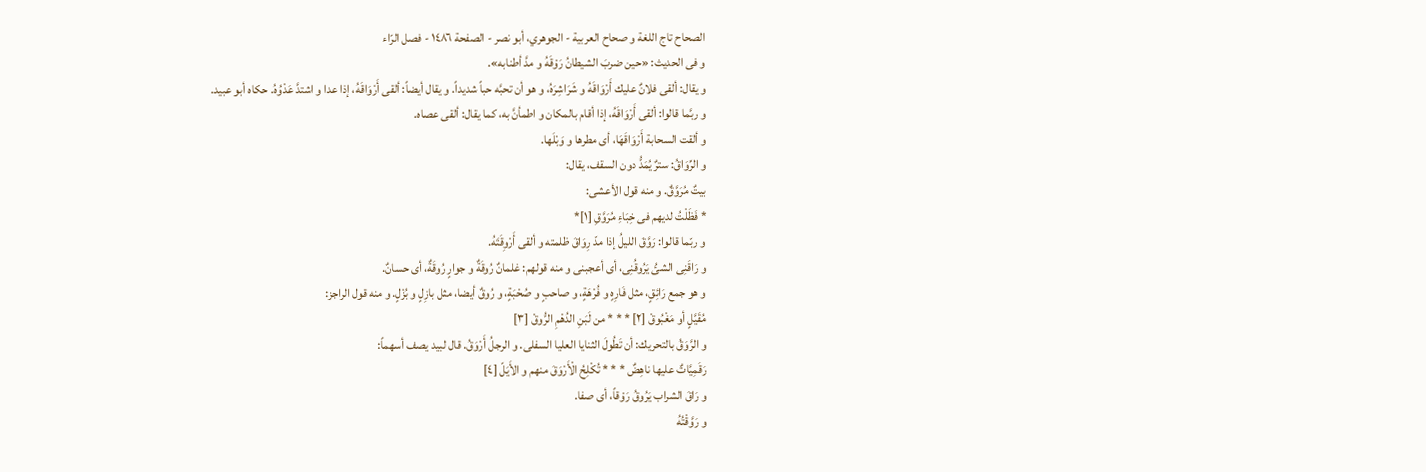الصحاح تاج اللغة و صحاح العربية - الجوهري، أبو نصر - الصفحة ١٤٨٦ - فصل الرّاء
و فى الحديث: «حين ضربَ الشيطانُ رَوْقَهُ و مدَّ أطنابه».
و يقال: ألقى فلانٌ عليك أَرْوَاقَهُ و شَرَاشِرَهُ، و هو أن تحبَّه حباً شديداً. و يقال أيضاً: ألقى أَرْوَاقَهُ، إذا عدا و اشتدَّ عَدْوُهُ. حكاه أبو عبيد.
و ربَّما قالوا: ألقى أَرْوَاقَهُ، إذا أقام بالمكان و اطمأنَّ به، كما يقال: ألقى عصاه.
و ألقت السحابة أَرْوَاقَهَا، أى مطرها و وَبْلَها.
و الرِّوَاقُ: سترٌ يُمَدُّ دون السقف، يقال:
بيتٌ مُرَوَّقٌ. و منه قول الأعشى:
* فَظَلْتُ لديهم فى خِبَاءِ مُرَوَّقِ [١]*
و ربّما قالوا: رَوَّقَ الليلُ إذا مدّ رِوَاقَ ظلمته و ألقى أَرْوِقَتَهُ.
و رَاقَنِى الشئُ يَرُوقُنِى، أى أعجبنى و منه قولهم: غلمانٌ رُوقَةٌ و جوارٍ رُوقَةٌ، أى حسانٌ.
و هو جمع رَائِقٍ، مثل فَارِهٍ و فُرْهَةٍ، و صاحبٍ و صُحْبَةٍ، و رُوقٌ أيضا، مثل بازِلٍ و بُزْلٍ. و منه قول الراجز:
مُقَيَّلٍ أو مَغْبُوقْ [٢] * * * من لَبَنِ الدُهْمِ الرُّوقْ [٣]
و الرَّوَقُ بالتحريك: أن تَطُولَ الثنايا العليا السفلى. و الرجلُ أَرْوَقُ. قال لبيد يصف أسهماً:
رَقَمِيَّاتٌ عليها ناهِضٌ * * * تُكْلِحُ الْأَرْوَقَ منهم و الأَيَلّ [٤]
و رَاقَ الشراب يَرُوقُ رَوْقاً، أى صفا.
و رَوَّقْتُهُ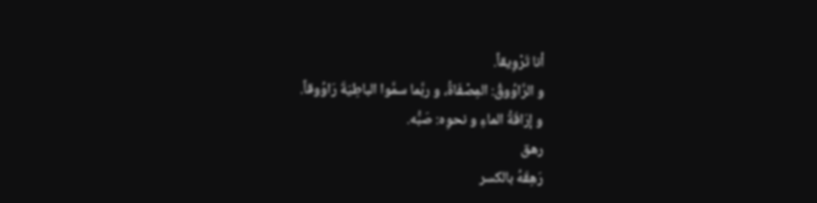أنا تَرْوِيقاً.
و الرَّاوُوقُ: المِصْفَاةُ، و ربَّما سمَّوا الباطِيَةَ رَاوُوقاً.
و إرَاقَةُ الماءِ و نحوِه: صَبُّه.
رهق
رَهِقَهُ بالكسر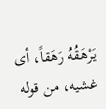يَرْهَقُهُ رَهَقاً، أى غشيه، من قوله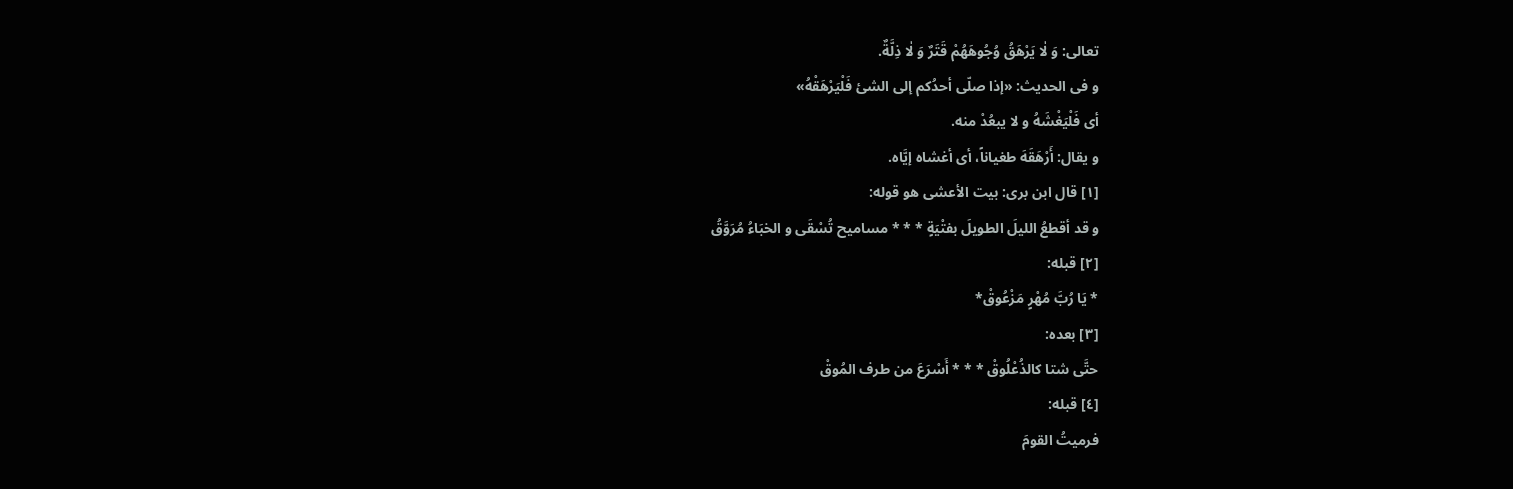تعالى: وَ لٰا يَرْهَقُ وُجُوهَهُمْ قَتَرٌ وَ لٰا ذِلَّةٌ.
و فى الحديث: «إذا صلّى أحدُكم إلى الشئ فَلْيَرْهَقْهُ»
أى فَلْيَغْشَهُ و لا يبعُدْ منه.
و يقال: أَرْهَقَهَ طغياناً، أى أغشاه إيَّاه.
[١] قال ابن برى: بيت الأعشى هو قوله:
و قد أقطعُ الليلَ الطويلَ بفتْيَةٍ * * * مساميح تُسْقَى و الخبَاءُ مُرَوَّقُ
[٢] قبله:
* يَا رُبَّ مُهْرٍ مَزْعُوقْ*
[٣] بعده:
حتَّى شتا كالذُعْلُوقْ * * * أَسْرَعَ من طرف المُوقْ
[٤] قبله:
فرميتُ القومَ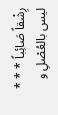رِشْقاً صَائِباً * * * ليس بالعُصْلِ و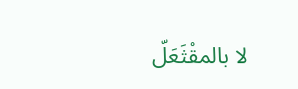لا بالمقْثَعَلّ